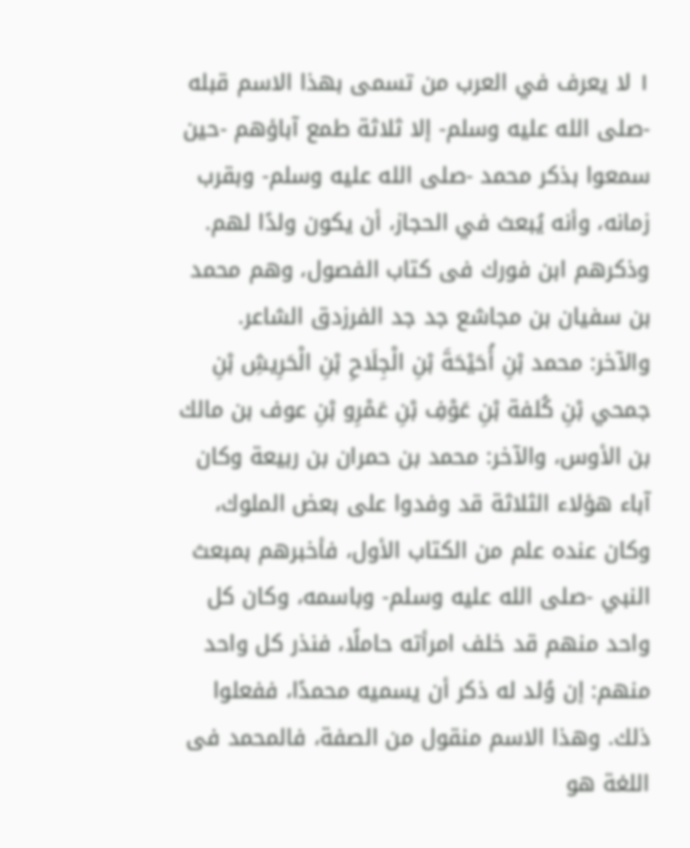١ لا يعرف في العرب من تسمى بهذا الاسم قبله -صلى الله عليه وسلم- إلا ثلاثة طمع آباؤهم -حين سمعوا بذكر محمد -صلى الله عليه وسلم- وبقرب زمانه، وأنه يُبعث في الحجاز، أن يكون ولدًا لهم. وذكرهم ابن فورك فى كتاب الفصول، وهم محمد بن سفيان بن مجاشع جد جد الفرزدق الشاعر. والآخر: محمد بْنِ أُحَيْحَةَ بْنِ الْجِلَاحِ بْنِ الْحَرِيشِ بْنِ جمحي بْنِ كُلفة بْنِ عَوْفِ بْنِ عَمْرِو بْنِ عوف بن مالك بن الأوس، والآخر: محمد بن حمران بن ربيعة وكان آباء هؤلاء الثلاثة قد وفدوا على بعض الملوك، وكان عنده علم من الكتاب الأول، فأخبرهم بمبعث النبي -صلى الله عليه وسلم- وباسمه، وكان كل واحد منهم قد خلف امرأته حاملًا، فنذر كل واحد منهم: إن وُلد له ذكر أن يسميه محمدًا، ففعلوا ذلك. وهذا الاسم منقول من الصفة، فالمحمد فى اللغة هو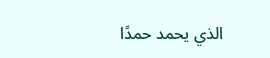الذي يحمد حمدًا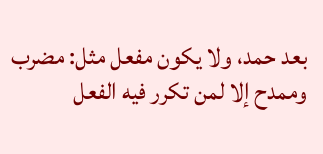بعد حمد، ولا يكون مفعل مثل: مضرب وممدح إلا لمن تكرر فيه الفعل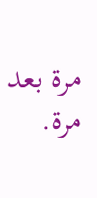مرة بعد مرة.